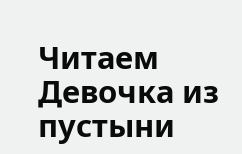Читаем Девочка из пустыни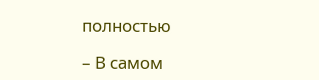полностью

– В самом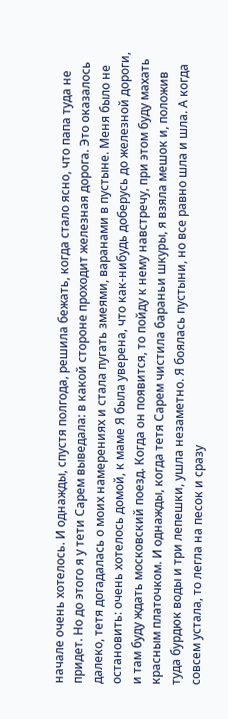начале очень хотелось. И однажды, спустя полгода, решила бежать, когда стало ясно, что папа туда не придет. Но до этого я у тети Сарем выведала: в какой стороне проходит железная дорога. Это оказалось далеко, тетя догадалась о моих намерениях и стала пугать змеями, варанами в пустыне. Меня было не остановить: очень хотелось домой, к маме Я была уверена, что как-нибудь доберусь до железной дороги, и там буду ждать московский поезд. Когда он появится, то пойду к нему навстречу, при этом буду махать красным платочком. И однажды, когда тетя Сарем чистила бараньи шкуры, я взяла мешок и, положив туда бурдюк воды и три лепешки, ушла незаметно. Я боялась пустыни, но все равно шла и шла. А когда совсем устала, то легла на песок и сразу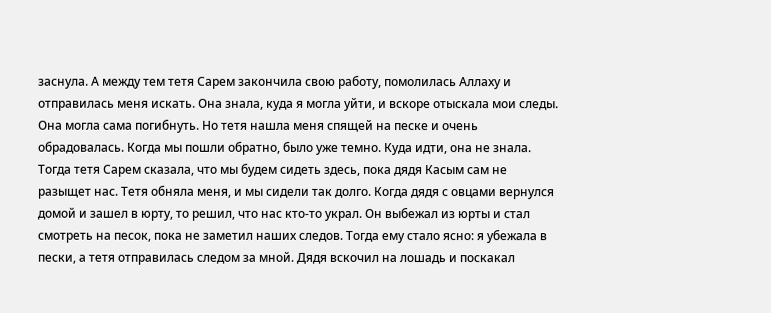заснула. А между тем тетя Сарем закончила свою работу, помолилась Аллаху и отправилась меня искать. Она знала, куда я могла уйти, и вскоре отыскала мои следы. Она могла сама погибнуть. Но тетя нашла меня спящей на песке и очень обрадовалась. Когда мы пошли обратно, было уже темно. Куда идти, она не знала. Тогда тетя Сарем сказала, что мы будем сидеть здесь, пока дядя Касым сам не разыщет нас. Тетя обняла меня, и мы сидели так долго. Когда дядя с овцами вернулся домой и зашел в юрту, то решил, что нас кто-то украл. Он выбежал из юрты и стал смотреть на песок, пока не заметил наших следов. Тогда ему стало ясно: я убежала в пески, а тетя отправилась следом за мной. Дядя вскочил на лошадь и поскакал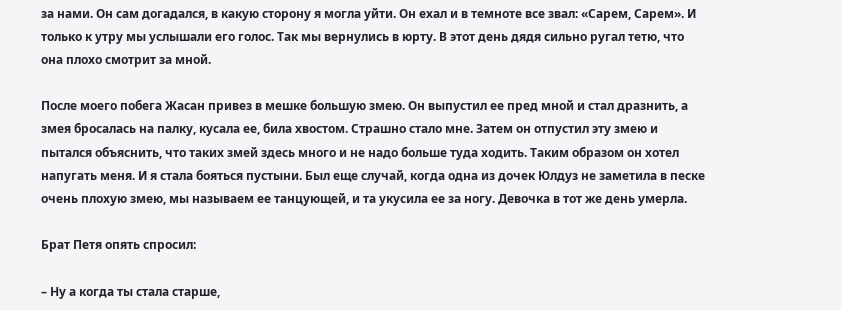за нами. Он сам догадался, в какую сторону я могла уйти. Он ехал и в темноте все звал: «Сарем, Сарем». И только к утру мы услышали его голос. Так мы вернулись в юрту. В этот день дядя сильно ругал тетю, что она плохо смотрит за мной.

После моего побега Жасан привез в мешке большую змею. Он выпустил ее пред мной и стал дразнить, а змея бросалась на палку, кусала ее, била хвостом. Страшно стало мне. Затем он отпустил эту змею и пытался объяснить, что таких змей здесь много и не надо больше туда ходить. Таким образом он хотел напугать меня. И я стала бояться пустыни. Был еще случай, когда одна из дочек Юлдуз не заметила в песке очень плохую змею, мы называем ее танцующей, и та укусила ее за ногу. Девочка в тот же день умерла.

Брат Петя опять спросил:

– Ну а когда ты стала старше,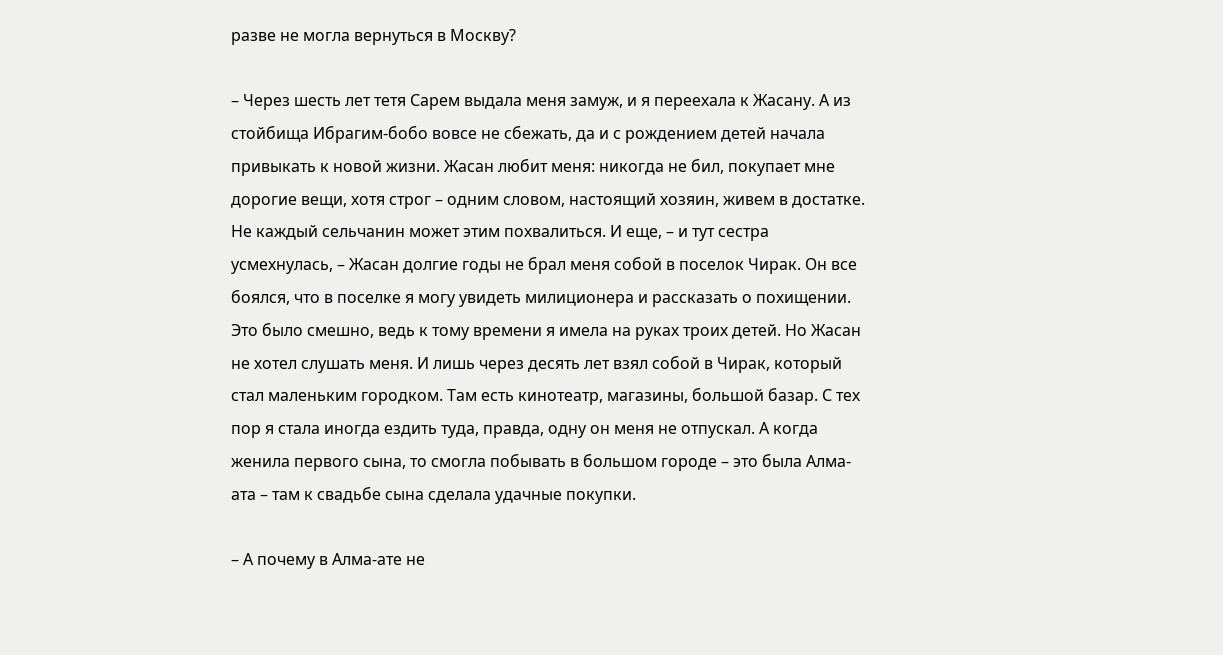разве не могла вернуться в Москву?

– Через шесть лет тетя Сарем выдала меня замуж, и я переехала к Жасану. А из стойбища Ибрагим-бобо вовсе не сбежать, да и с рождением детей начала привыкать к новой жизни. Жасан любит меня: никогда не бил, покупает мне дорогие вещи, хотя строг – одним словом, настоящий хозяин, живем в достатке. Не каждый сельчанин может этим похвалиться. И еще, – и тут сестра усмехнулась, – Жасан долгие годы не брал меня собой в поселок Чирак. Он все боялся, что в поселке я могу увидеть милиционера и рассказать о похищении. Это было смешно, ведь к тому времени я имела на руках троих детей. Но Жасан не хотел слушать меня. И лишь через десять лет взял собой в Чирак, который стал маленьким городком. Там есть кинотеатр, магазины, большой базар. С тех пор я стала иногда ездить туда, правда, одну он меня не отпускал. А когда женила первого сына, то смогла побывать в большом городе – это была Алма-ата – там к свадьбе сына сделала удачные покупки.

– А почему в Алма-ате не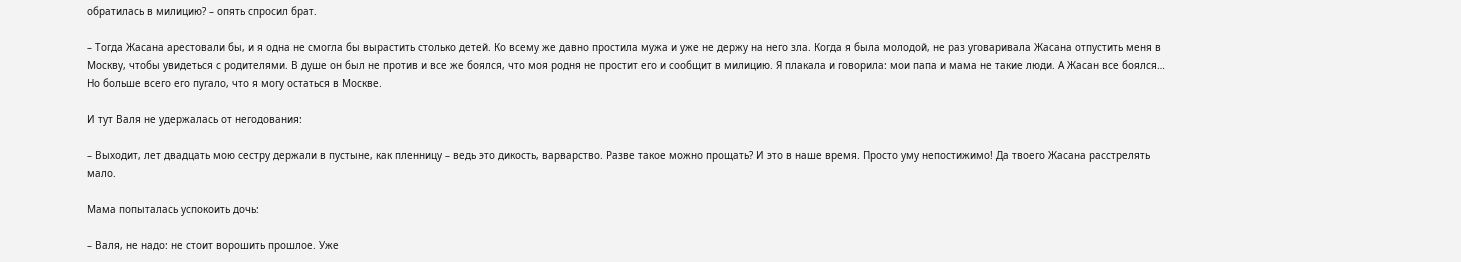обратилась в милицию? – опять спросил брат.

– Тогда Жасана арестовали бы, и я одна не смогла бы вырастить столько детей. Ко всему же давно простила мужа и уже не держу на него зла. Когда я была молодой, не раз уговаривала Жасана отпустить меня в Москву, чтобы увидеться с родителями. В душе он был не против и все же боялся, что моя родня не простит его и сообщит в милицию. Я плакала и говорила: мои папа и мама не такие люди. А Жасан все боялся… Но больше всего его пугало, что я могу остаться в Москве.

И тут Валя не удержалась от негодования:

– Выходит, лет двадцать мою сестру держали в пустыне, как пленницу – ведь это дикость, варварство. Разве такое можно прощать? И это в наше время. Просто уму непостижимо! Да твоего Жасана расстрелять мало.

Мама попыталась успокоить дочь:

– Валя, не надо: не стоит ворошить прошлое. Уже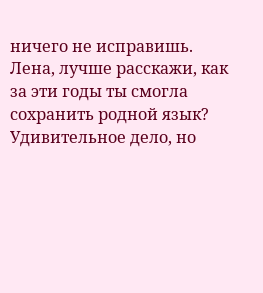ничего не исправишь. Лена, лучше расскажи, как за эти годы ты смогла сохранить родной язык? Удивительное дело, но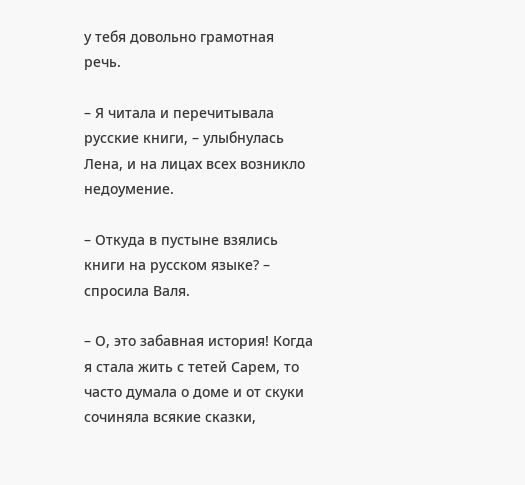у тебя довольно грамотная речь.

– Я читала и перечитывала русские книги, – улыбнулась Лена, и на лицах всех возникло недоумение.

– Откуда в пустыне взялись книги на русском языке? – спросила Валя.

– О, это забавная история! Когда я стала жить с тетей Сарем, то часто думала о доме и от скуки сочиняла всякие сказки,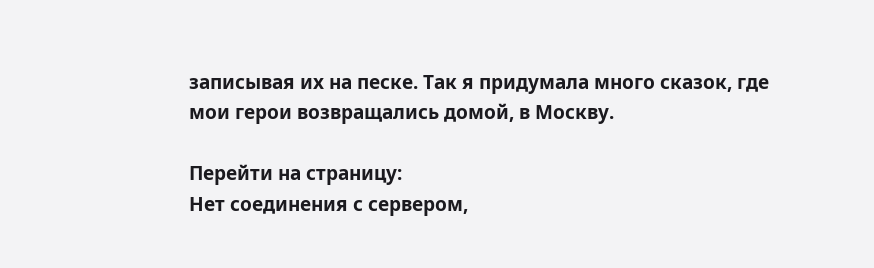записывая их на песке. Так я придумала много сказок, где мои герои возвращались домой, в Москву.

Перейти на страницу:
Нет соединения с сервером,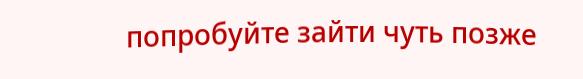попробуйте зайти чуть позже